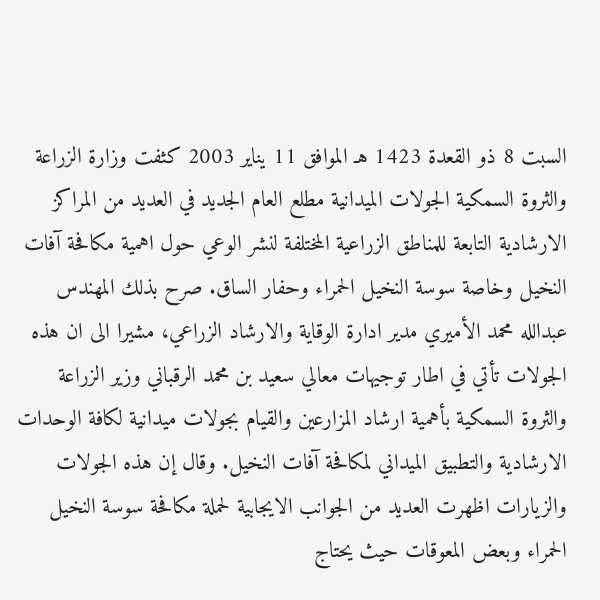السبت 8 ذو القعدة 1423 هـ الموافق 11 يناير 2003 كثفت وزارة الزراعة والثروة السمكية الجولات الميدانية مطلع العام الجديد في العديد من المراكز الارشادية التابعة للمناطق الزراعية المختلفة لنشر الوعي حول اهمية مكافحة آفات النخيل وخاصة سوسة النخيل الحمراء وحفار الساق. صرح بذلك المهندس عبدالله محمد الأميري مدير ادارة الوقاية والارشاد الزراعي، مشيرا الى ان هذه الجولات تأتي في اطار توجيهات معالي سعيد بن محمد الرقباني وزير الزراعة والثروة السمكية بأهمية ارشاد المزارعين والقيام بجولات ميدانية لكافة الوحدات الارشادية والتطبيق الميداني لمكافحة آفات النخيل. وقال إن هذه الجولات والزيارات اظهرت العديد من الجوانب الايجابية لحملة مكافحة سوسة النخيل الحمراء وبعض المعوقات حيث يحتاج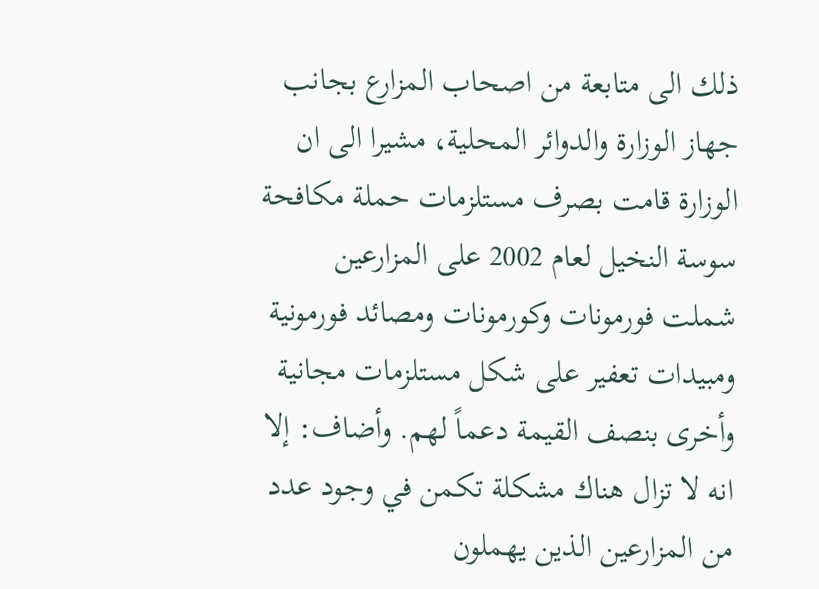ذلك الى متابعة من اصحاب المزارع بجانب جهاز الوزارة والدوائر المحلية، مشيرا الى ان الوزارة قامت بصرف مستلزمات حملة مكافحة سوسة النخيل لعام 2002 على المزارعين شملت فورمونات وكورمونات ومصائد فورمونية ومبيدات تعفير على شكل مستلزمات مجانية وأخرى بنصف القيمة دعماً لهم. وأضاف: إلا انه لا تزال هناك مشكلة تكمن في وجود عدد من المزارعين الذين يهملون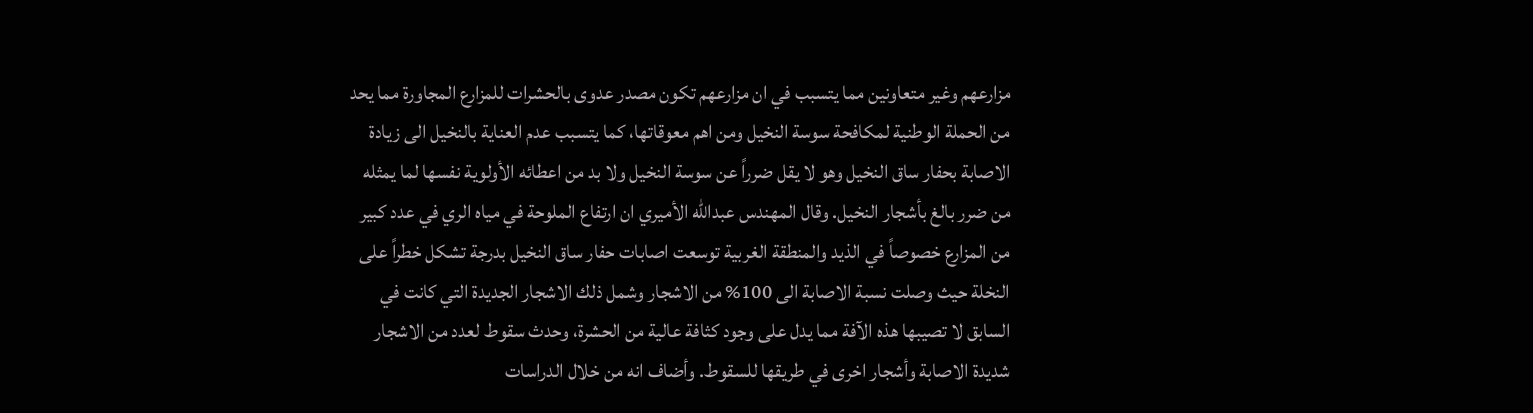مزارعهم وغير متعاونين مما يتسبب في ان مزارعهم تكون مصدر عدوى بالحشرات للمزارع المجاورة مما يحد من الحملة الوطنية لمكافحة سوسة النخيل ومن اهم معوقاتها، كما يتسبب عدم العناية بالنخيل الى زيادة الاصابة بحفار ساق النخيل وهو لا يقل ضرراً عن سوسة النخيل ولا بد من اعطائه الأولوية نفسها لما يمثله من ضرر بالغ بأشجار النخيل. وقال المهندس عبدالله الأميري ان ارتفاع الملوحة في مياه الري في عدد كبير من المزارع خصوصاً في الذيد والمنطقة الغربية توسعت اصابات حفار ساق النخيل بدرجة تشكل خطراً على النخلة حيث وصلت نسبة الاصابة الى 100% من الاشجار وشمل ذلك الاشجار الجديدة التي كانت في السابق لا تصيبها هذه الآفة مما يدل على وجود كثافة عالية من الحشرة، وحدث سقوط لعدد من الاشجار شديدة الاصابة وأشجار اخرى في طريقها للسقوط. وأضاف انه من خلال الدراسات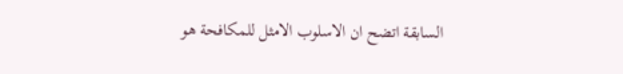السابقة اتضح ان الاسلوب الامثل للمكافحة هو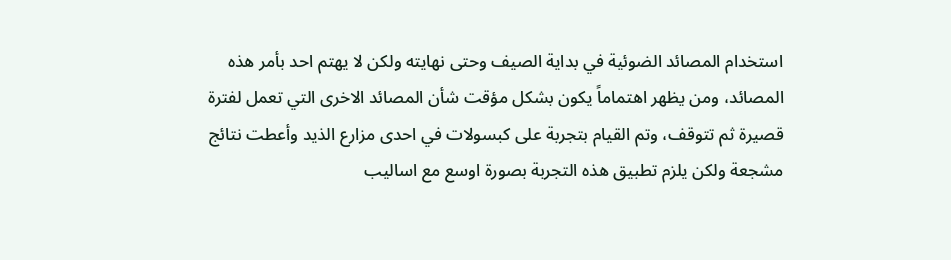استخدام المصائد الضوئية في بداية الصيف وحتى نهايته ولكن لا يهتم احد بأمر هذه المصائد، ومن يظهر اهتماماً يكون بشكل مؤقت شأن المصائد الاخرى التي تعمل لفترة قصيرة ثم تتوقف، وتم القيام بتجربة على كبسولات في احدى مزارع الذيد وأعطت نتائج مشجعة ولكن يلزم تطبيق هذه التجربة بصورة اوسع مع اساليب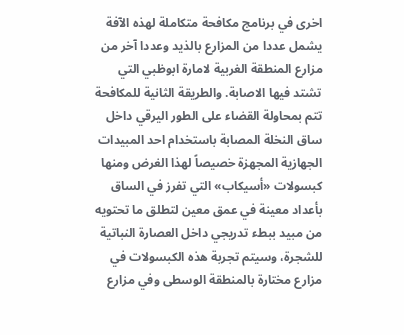اخرى في برنامج مكافحة متكاملة لهذه الآفة يشمل عددا من المزارع بالذيد وعددا آخر من مزارع المنطقة الغربية لامارة ابوظبي التي تشتد فيها الاصابة. والطريقة الثانية للمكافحة تتم بمحاولة القضاء على الطور اليرقي داخل ساق النخلة المصابة باستخدام احد المبيدات الجهازية المجهزة خصيصاً لهذا الغرض ومنها كبسولات «أسيكاب» التي تفرز في الساق بأعداد معينة في عمق معين لتطلق ما تحتويه من مبيد ببطء تدريجي داخل العصارة النباتية للشجرة، وسيتم تجربة هذه الكبسولات في مزارع مختارة بالمنطقة الوسطى وفي مزارع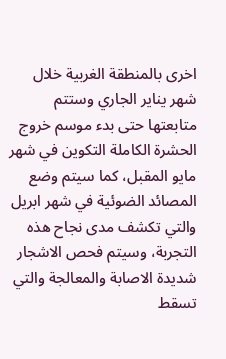اخرى بالمنطقة الغربية خلال شهر يناير الجاري وستتم متابعتها حتى بدء موسم خروج الحشرة الكاملة التكوين في شهر مايو المقبل، كما سيتم وضع المصائد الضوئية في شهر ابريل والتي تكشف مدى نجاح هذه التجربة، وسيتم فحص الاشجار شديدة الاصابة والمعالجة والتي تسقط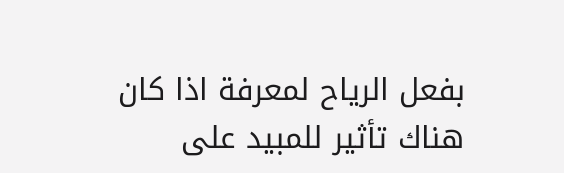بفعل الرياح لمعرفة اذا كان هناك تأثير للمبيد على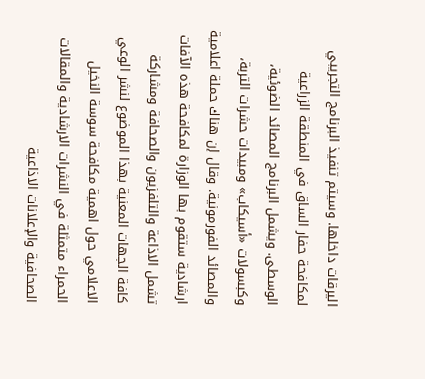اليرقات داخلها. وسيتم تنفيذ البرنامج التجريبي لمكافحة حفار الساق في المنطقة الزراعية الوسطى. ويشمل البرنامج المصائد الضوئية، وكبسولات «أسيكاب» ومبيدات حشرات التربة، والمصائد الفورمونية. وقال إن هناك حملة اعلامية ارشادية ستقوم بها الوزارة لمكافحة هذه الآفات تشمل الاذاعة والتلفزيون والصحافة ومشاركة كافة الجهات المعنية بهذا الموضوع لنشر الوعي الاعلامي حول اهمية مكافحة سوسة النخيل الحمراء متمثلة في النشرات الارشادية والمقالات الصحافية والإعلانات الاذاعية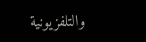والتلفزيونية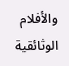والأفلام الوثائقية